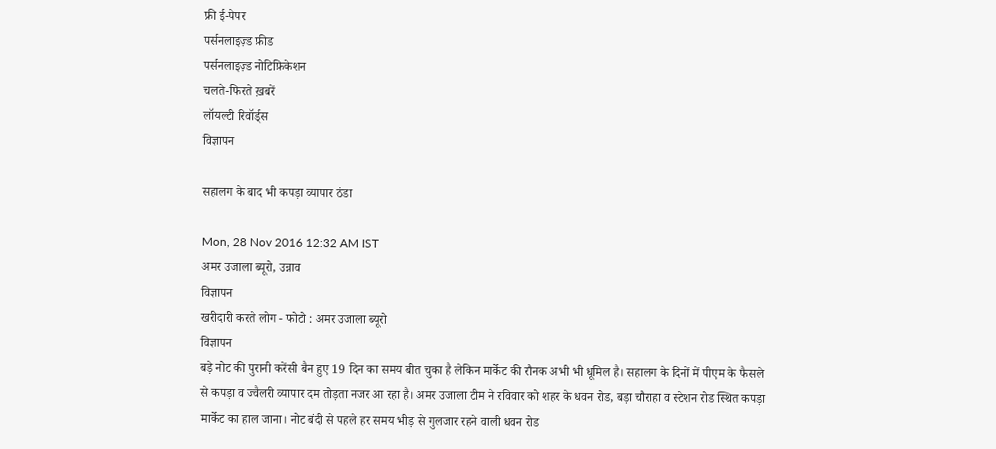फ्री ई-पेपर
पर्सनलाइज़्ड फ़ीड
पर्सनलाइज़्ड नोटिफ़िकेशन
चलते-फिरते ख़बरें
लॉयल्टी रिवॉर्ड्स
विज्ञापन

सहालग के बाद भी कपड़ा व्यापार ठंडा

Mon, 28 Nov 2016 12:32 AM IST
अमर उजाला ब्यूरो, उन्नाव
विज्ञापन
खरीदारी करते लोग - फोटो : अमर उजाला ब्यूरो
विज्ञापन
बड़े नोट की पुरानी करेंसी बैन हुए 19 दिन का समय बीत चुका है लेकिन मार्केट की रौनक अभी भी धूमिल है। सहालग के दिनों में पीएम के फैसले से कपड़ा व ज्वैलरी व्यापार दम तोड़ता नजर आ रहा है। अमर उजाला टीम ने रविवार को शहर के धवन रोड, बड़ा चौराहा व स्टेशन रोड स्थित कपड़ा मार्केट का हाल जाना। नोट बंदी से पहले हर समय भीड़ से गुलजार रहने वाली धवन रोड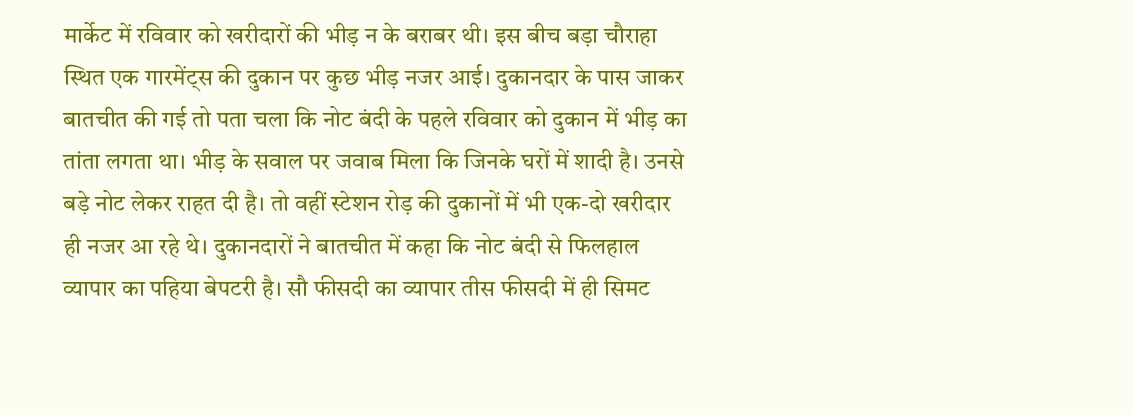मार्केट में रविवार को खरीदारों की भीड़ न के बराबर थी। इस बीच बड़ा चौराहा स्थित एक गारमेंट्स की दुकान पर कुछ भीड़ नजर आई। दुकानदार के पास जाकर बातचीत की गई तो पता चला कि नोट बंदी के पहले रविवार को दुकान में भीड़ का तांता लगता था। भीड़ के सवाल पर जवाब मिला कि जिनके घरों में शादी है। उनसे बड़े नोट लेकर राहत दी है। तो वहीं स्टेशन रोड़ की दुकानों में भी एक-दो खरीदार ही नजर आ रहे थे। दुकानदारों ने बातचीत में कहा कि नोट बंदी से फिलहाल व्यापार का पहिया बेपटरी है। सौ फीसदी का व्यापार तीस फीसदी में ही सिमट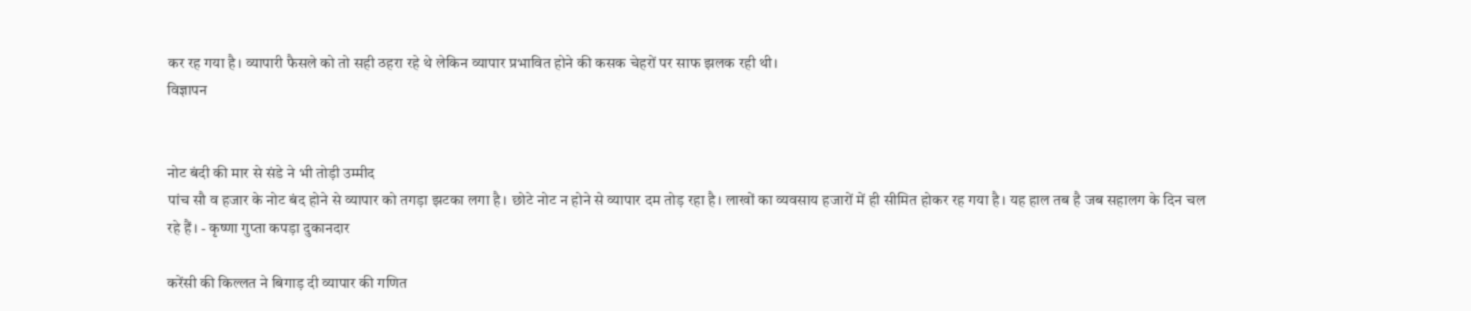कर रह गया है। व्यापारी फैसले को तो सही ठहरा रहे थे लेकिन व्यापार प्रभावित होने की कसक चेहरों पर साफ झलक रही थी।
विज्ञापन


नोट बंदी की मार से संडे ने भी तोड़ी उम्मीद
पांच सौ व हजार के नोट बंद होने से व्यापार को तगड़ा झटका लगा है। छोटे नोट न होने से व्यापार दम तोड़ रहा है। लाखों का व्यवसाय हजारों में ही सीमित होकर रह गया है। यह हाल तब है जब सहालग के दिन चल रहे हैं। - कृष्णा गुप्ता कपड़ा दुकानदार

करेंसी की किल्लत ने बिगाड़ दी व्यापार की गणित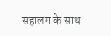सहालग के साथ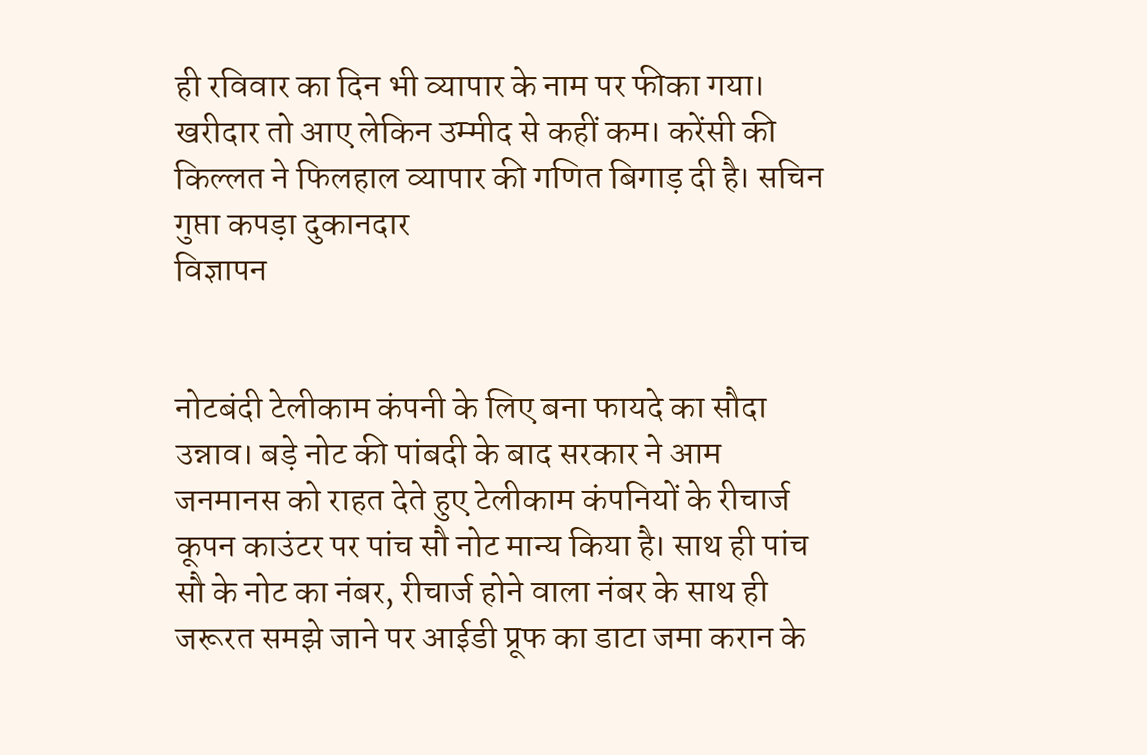ही रविवार का दिन भी व्यापार के नाम पर फीका गया। खरीदार तो आए लेकिन उम्मीद से कहीं कम। करेंसी की किल्लत ने फिलहाल व्यापार की गणित बिगाड़ दी है। सचिन गुप्ता कपड़ा दुकानदार
विज्ञापन


नोटबंदी टेलीकाम कंपनी के लिए बना फायदे का सौदा
उन्नाव। बड़े नोट की पांबदी के बाद सरकार ने आम जनमानस को राहत देते हुए टेलीकाम कंपनियों के रीचार्ज कूपन काउंटर पर पांच सौ नोट मान्य किया है। साथ ही पांच सौ के नोट का नंबर, रीचार्ज होने वाला नंबर के साथ ही जरूरत समझे जाने पर आईडी प्रूफ का डाटा जमा करान के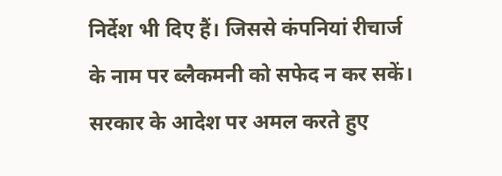निर्देश भी दिए हैं। जिससे कंपनियां रीचार्ज के नाम पर ब्लैकमनी को सफेद न कर सकें। सरकार के आदेश पर अमल करते हुए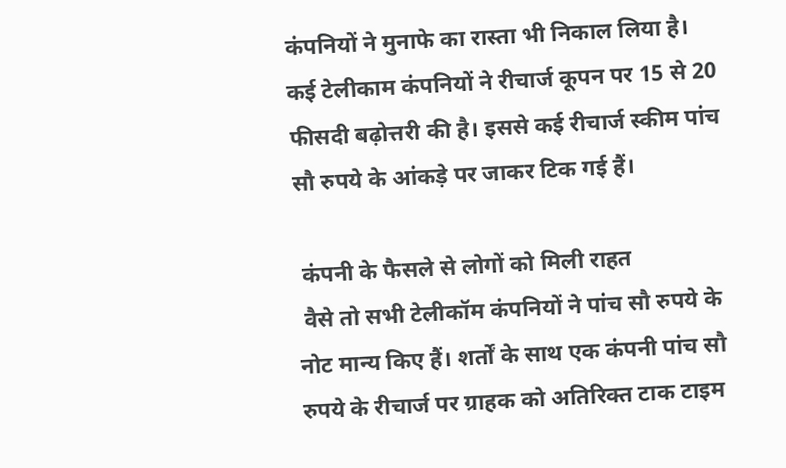कंपनियों ने मुनाफे का रास्ता भी निकाल लिया है। कई टेलीकाम कंपनियों ने रीचार्ज कूपन पर 15 से 20 फीसदी बढ़ोत्तरी की है। इससे कई रीचार्ज स्कीम पांच सौ रुपये के आंकड़े पर जाकर टिक गई हैं।

 कंपनी के फैसले से लोगों को मिली राहत
 वैसे तो सभी टेलीकॉम कंपनियों ने पांच सौ रुपये के नोट मान्य किए हैं। शर्तों के साथ एक कंपनी पांच सौ रुपये के रीचार्ज पर ग्राहक को अतिरिक्त टाक टाइम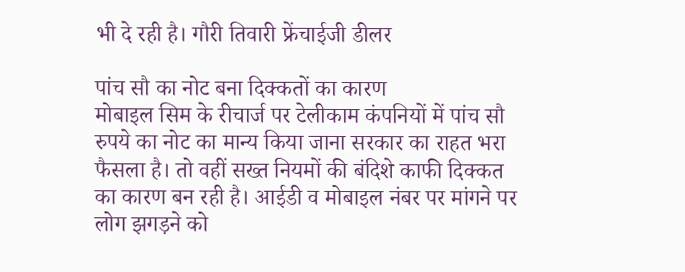भी दे रही है। गौरी तिवारी फ्रेंचाईजी डीलर

पांच सौ का नोट बना दिक्कतों का कारण
मोबाइल सिम के रीचार्ज पर टेलीकाम कंपनियों में पांच सौ रुपये का नोट का मान्य किया जाना सरकार का राहत भरा फैसला है। तो वहीं सख्त नियमों की बंदिशे काफी दिक्कत का कारण बन रही है। आईडी व मोबाइल नंबर पर मांगने पर लोग झगड़ने को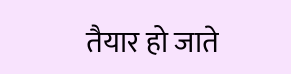तैयार हो जाते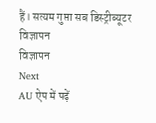हैं। सत्यम गुप्ता सब डिस्ट्रीब्यूटर
विज्ञापन
विज्ञापन
Next
AU ऐप में पढ़ें